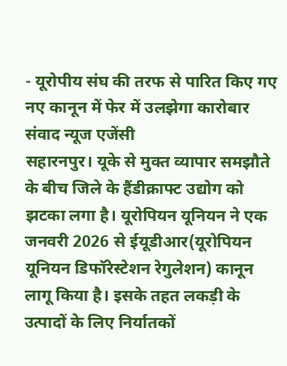- यूरोपीय संघ की तरफ से पारित किए गए नए कानून में फेर में उलझेगा कारोबार
संवाद न्यूज एजेंसी
सहारनपुर। यूके से मुक्त व्यापार समझौते के बीच जिले के हैंडीक्राफ्ट उद्योग को झटका लगा है। यूरोपियन यूनियन ने एक जनवरी 2026 से ईयूडीआर(यूरोपियन यूनियन डिफॉरेस्टेशन रेगुलेशन) कानून लागू किया है। इसके तहत लकड़ी के उत्पादों के लिए निर्यातकों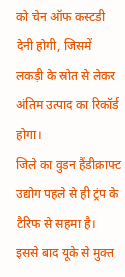को चेन ऑफ कस्टडी देनी होगी, जिसमें लकड़ी के स्रोत से लेकर अंतिम उत्पाद का रिकॉर्ड होगा।
जिले का वुडन हैंडीक्राफ्ट उद्योग पहले से ही ट्रंप के टैरिफ से सहमा है। इससे बाद यूके से मुक्त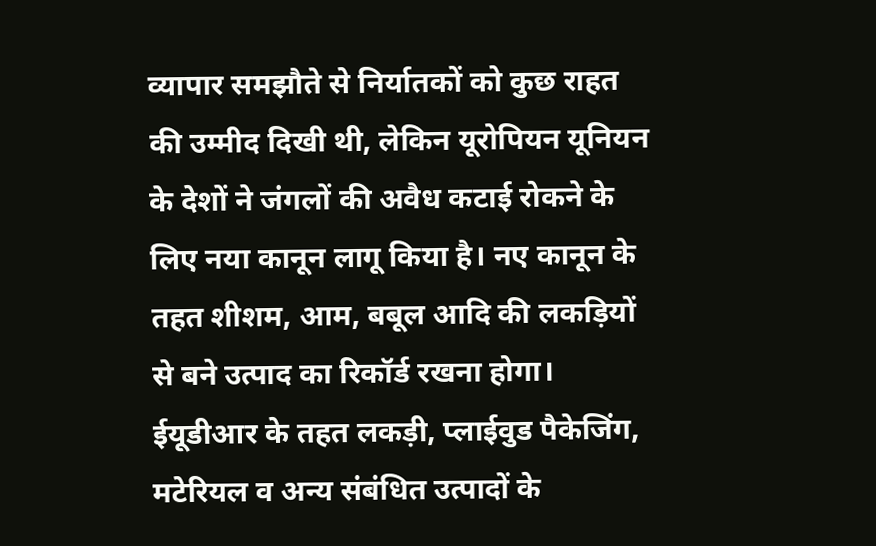व्यापार समझौते से निर्यातकों को कुछ राहत की उम्मीद दिखी थी, लेकिन यूरोपियन यूनियन के देशों ने जंगलों की अवैध कटाई रोकने के लिए नया कानून लागू किया है। नए कानून के तहत शीशम, आम, बबूल आदि की लकड़ियों से बने उत्पाद का रिकॉर्ड रखना होगा। ईयूडीआर के तहत लकड़ी, प्लाईवुड पैकेजिंग, मटेरियल व अन्य संबंधित उत्पादों के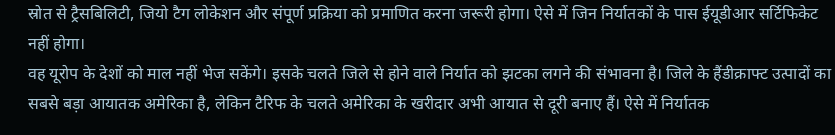स्रोत से ट्रैसबिलिटी, जियो टैग लोकेशन और संपूर्ण प्रक्रिया को प्रमाणित करना जरूरी होगा। ऐसे में जिन निर्यातकों के पास ईयूडीआर सर्टिफिकेट नहीं होगा।
वह यूरोप के देशों को माल नहीं भेज सकेंगे। इसके चलते जिले से होने वाले निर्यात को झटका लगने की संभावना है। जिले के हैंडीक्राफ्ट उत्पादों का सबसे बड़ा आयातक अमेरिका है, लेकिन टैरिफ के चलते अमेरिका के खरीदार अभी आयात से दूरी बनाए हैं। ऐसे में निर्यातक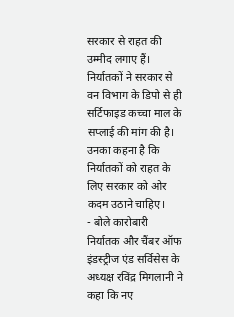सरकार से राहत की उम्मीद लगाए हैं। निर्यातकों ने सरकार से वन विभाग के डिपो से ही सर्टिफाइड कच्चा माल के सप्लाई की मांग की है। उनका कहना है कि निर्यातकों को राहत के लिए सरकार को ओर कदम उठाने चाहिए।
- बोले कारोबारी
निर्यातक और चैंबर ऑफ इंडस्ट्रीज एंड सर्विसेस के अध्यक्ष रविंद्र मिगलानी ने कहा कि नए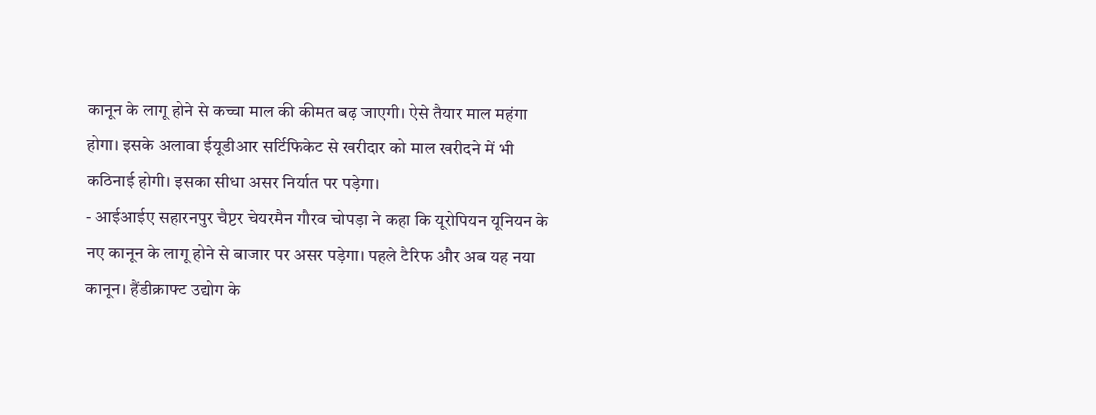कानून के लागू होने से कच्चा माल की कीमत बढ़ जाएगी। ऐसे तैयार माल महंगा होगा। इसके अलावा ईयूडीआर सर्टिफिकेट से खरीदार को माल खरीदने में भी कठिनाई होगी। इसका सीधा असर निर्यात पर पड़ेगा।
- आईआईए सहारनपुर चैप्टर चेयरमैन गौरव चोपड़ा ने कहा कि यूरोपियन यूनियन के नए कानून के लागू होने से बाजार पर असर पड़ेगा। पहले टैरिफ और अब यह नया कानून। हैंडीक्राफ्ट उद्योग के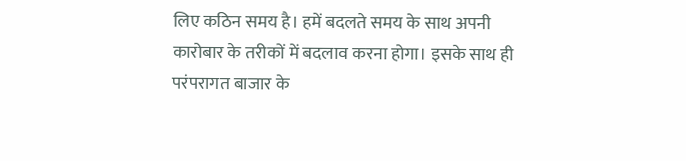लिए कठिन समय है। हमें बदलते समय के साथ अपनी कारोबार के तरीकों में बदलाव करना होगा। इसके साथ ही परंपरागत बाजार के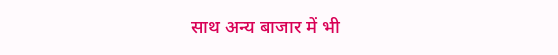साथ अन्य बाजार में भी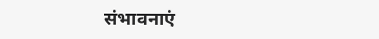संभावनाएं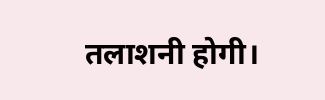तलाशनी होगी।